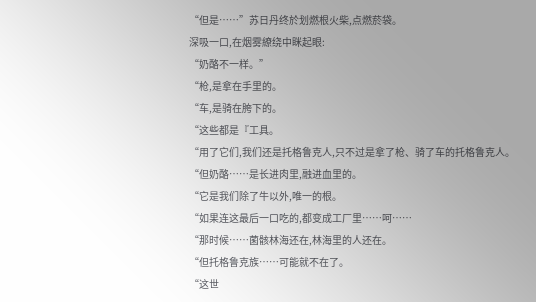“但是……”苏日丹终於划燃根火柴,点燃菸袋。
深吸一口,在烟雾繚绕中眯起眼:
“奶酪不一样。”
“枪,是拿在手里的。
“车,是骑在胯下的。
“这些都是『工具。
“用了它们,我们还是托格鲁克人,只不过是拿了枪、骑了车的托格鲁克人。
“但奶酪……是长进肉里,融进血里的。
“它是我们除了牛以外,唯一的根。
“如果连这最后一口吃的,都变成工厂里……呵……
“那时候……菌骸林海还在,林海里的人还在。
“但托格鲁克族……可能就不在了。
“这世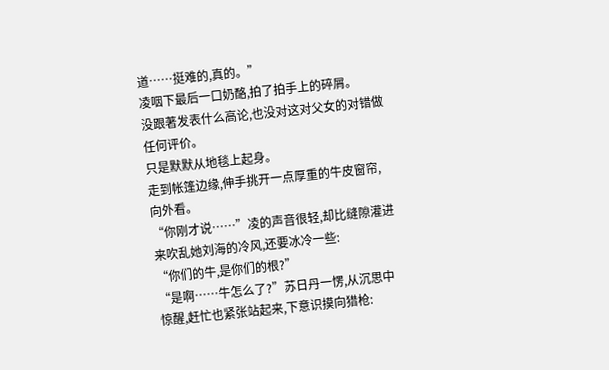道……挺难的,真的。”
凌咽下最后一口奶酪,拍了拍手上的碎屑。
没跟著发表什么高论,也没对这对父女的对错做任何评价。
只是默默从地毯上起身。
走到帐篷边缘,伸手挑开一点厚重的牛皮窗帘,向外看。
“你刚才说……”凌的声音很轻,却比缝隙灌进来吹乱她刘海的冷风,还要冰冷一些:
“你们的牛,是你们的根?”
“是啊……牛怎么了?”苏日丹一愣,从沉思中惊醒,赶忙也紧张站起来,下意识摸向猎枪: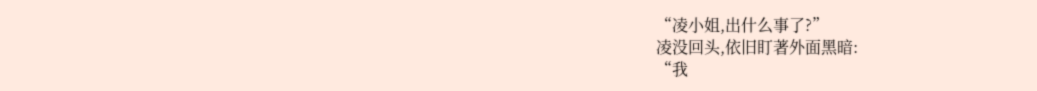“凌小姐,出什么事了?”
凌没回头,依旧盯著外面黑暗:
“我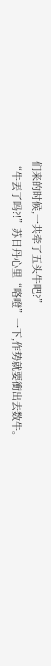们来的时候,一共牵了五头牛吧?”
“牛丟了吗?!”苏日丹心里“咯噔”一下,作势就要衝出去数牛。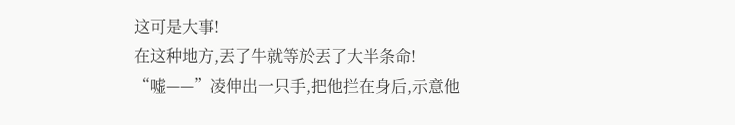这可是大事!
在这种地方,丟了牛就等於丟了大半条命!
“嘘——”凌伸出一只手,把他拦在身后,示意他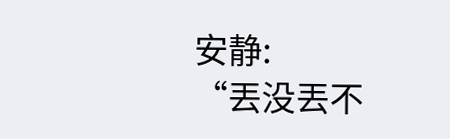安静:
“丟没丟不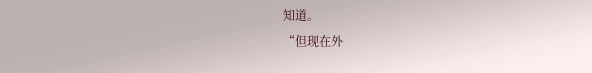知道。
“但现在外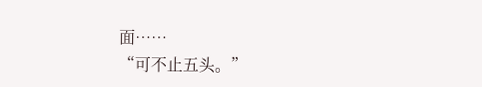面……
“可不止五头。”